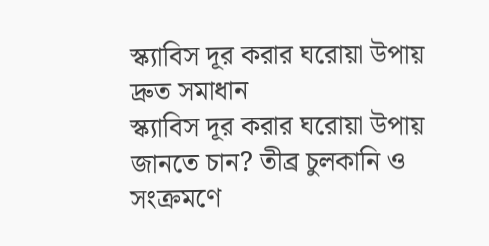স্ক্যাবিস দূর করার ঘরোয়া উপায় দ্রুত সমাধান
স্ক্যাবিস দূর করার ঘরোয়া উপায় জানতে চান? তীব্র চুলকানি ও সংক্রমণে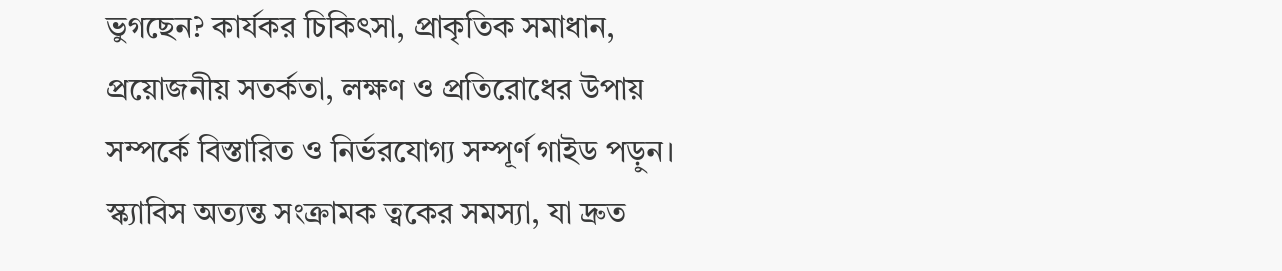ভুগছেন? কার্যকর চিকিৎসা, প্রাকৃতিক সমাধান, প্রয়োজনীয় সতর্কতা, লক্ষণ ও প্রতিরোধের উপায় সম্পর্কে বিস্তারিত ও নির্ভরযোগ্য সম্পূর্ণ গাইড পড়ুন।
স্ক্যাবিস অত্যন্ত সংক্রামক ত্বকের সমস্যা, যা দ্রুত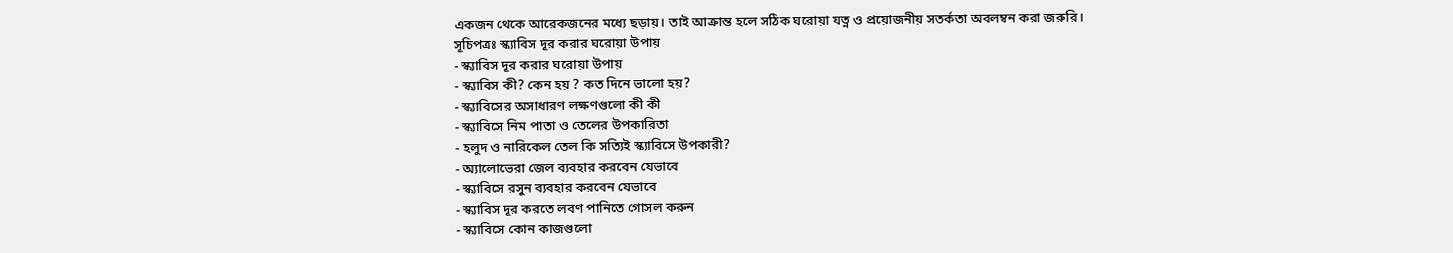একজন থেকে আরেকজনের মধ্যে ছড়ায়। তাই আক্রান্ত হলে সঠিক ঘরোয়া যত্ন ও প্রয়োজনীয় সতর্কতা অবলম্বন করা জরুরি।
সূচিপত্রঃ স্ক্যাবিস দূর করার ঘরোয়া উপায়
- স্ক্যাবিস দূর করার ঘরোয়া উপায়
- স্ক্যাবিস কী? কেন হয় ? কত দিনে ভালো হয়?
- স্ক্যাবিসের অসাধারণ লক্ষণগুলো কী কী
- স্ক্যাবিসে নিম পাতা ও তেলের উপকারিতা
- হলুদ ও নারিকেল তেল কি সত্যিই স্ক্যাবিসে উপকারী?
- অ্যালোভেরা জেল ব্যবহার করবেন যেভাবে
- স্ক্যাবিসে রসুন ব্যবহার করবেন যেভাবে
- স্ক্যাবিস দূর করতে লবণ পানিতে গোসল করুন
- স্ক্যাবিসে কোন কাজগুলো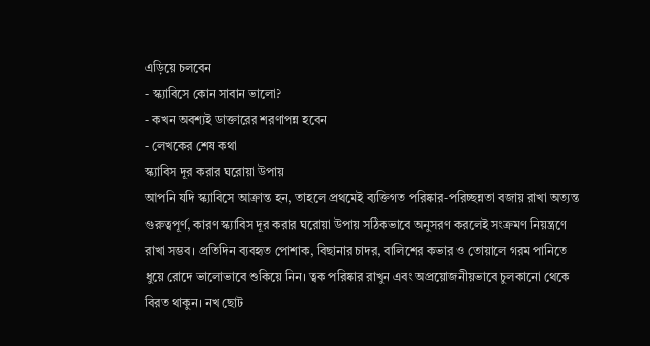এড়িয়ে চলবেন
- স্ক্যাবিসে কোন সাবান ভালো?
- কখন অবশ্যই ডাক্তারের শরণাপন্ন হবেন
- লেখকের শেষ কথা
স্ক্যাবিস দূর করার ঘরোয়া উপায়
আপনি যদি স্ক্যাবিসে আক্রান্ত হন, তাহলে প্রথমেই ব্যক্তিগত পরিষ্কার-পরিচ্ছন্নতা বজায় রাখা অত্যন্ত গুরুত্বপূর্ণ, কারণ স্ক্যাবিস দূর করার ঘরোয়া উপায় সঠিকভাবে অনুসরণ করলেই সংক্রমণ নিয়ন্ত্রণে রাখা সম্ভব। প্রতিদিন ব্যবহৃত পোশাক, বিছানার চাদর, বালিশের কভার ও তোয়ালে গরম পানিতে ধুয়ে রোদে ভালোভাবে শুকিয়ে নিন। ত্বক পরিষ্কার রাখুন এবং অপ্রয়োজনীয়ভাবে চুলকানো থেকে বিরত থাকুন। নখ ছোট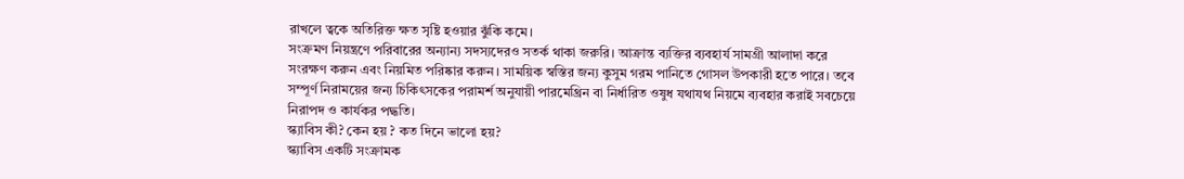রাখলে ত্বকে অতিরিক্ত ক্ষত সৃষ্টি হওয়ার ঝুঁকি কমে।
সংক্রমণ নিয়ন্ত্রণে পরিবারের অন্যান্য সদস্যদেরও সতর্ক থাকা জরুরি। আক্রান্ত ব্যক্তির ব্যবহার্য সামগ্রী আলাদা করে সংরক্ষণ করুন এবং নিয়মিত পরিষ্কার করুন। সাময়িক স্বস্তির জন্য কুসুম গরম পানিতে গোসল উপকারী হতে পারে। তবে সম্পূর্ণ নিরাময়ের জন্য চিকিৎসকের পরামর্শ অনুযায়ী পারমেথ্রিন বা নির্ধারিত ওষুধ যথাযথ নিয়মে ব্যবহার করাই সবচেয়ে নিরাপদ ও কার্যকর পদ্ধতি।
স্ক্যাবিস কী? কেন হয় ? কত দিনে ভালো হয়?
স্ক্যাবিস একটি সংক্রামক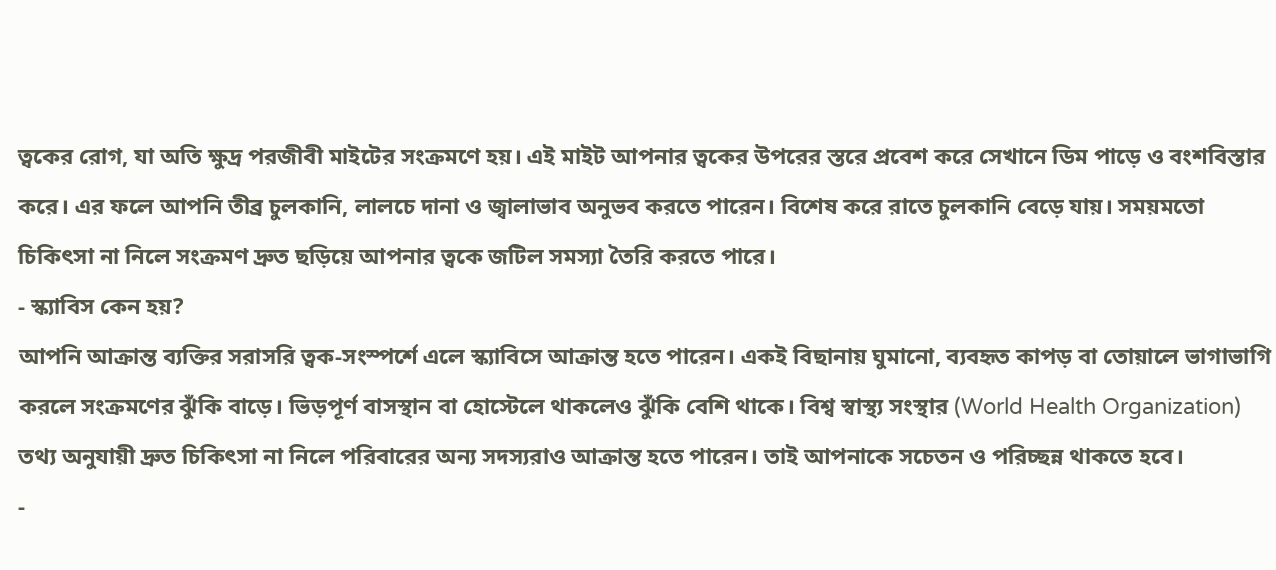ত্বকের রোগ, যা অতি ক্ষুদ্র পরজীবী মাইটের সংক্রমণে হয়। এই মাইট আপনার ত্বকের উপরের স্তরে প্রবেশ করে সেখানে ডিম পাড়ে ও বংশবিস্তার করে। এর ফলে আপনি তীব্র চুলকানি, লালচে দানা ও জ্বালাভাব অনুভব করতে পারেন। বিশেষ করে রাতে চুলকানি বেড়ে যায়। সময়মতো চিকিৎসা না নিলে সংক্রমণ দ্রুত ছড়িয়ে আপনার ত্বকে জটিল সমস্যা তৈরি করতে পারে।
- স্ক্যাবিস কেন হয়?
আপনি আক্রান্ত ব্যক্তির সরাসরি ত্বক-সংস্পর্শে এলে স্ক্যাবিসে আক্রান্ত হতে পারেন। একই বিছানায় ঘুমানো, ব্যবহৃত কাপড় বা তোয়ালে ভাগাভাগি করলে সংক্রমণের ঝুঁকি বাড়ে। ভিড়পূর্ণ বাসস্থান বা হোস্টেলে থাকলেও ঝুঁকি বেশি থাকে। বিশ্ব স্বাস্থ্য সংস্থার (World Health Organization) তথ্য অনুযায়ী দ্রুত চিকিৎসা না নিলে পরিবারের অন্য সদস্যরাও আক্রান্ত হতে পারেন। তাই আপনাকে সচেতন ও পরিচ্ছন্ন থাকতে হবে।
-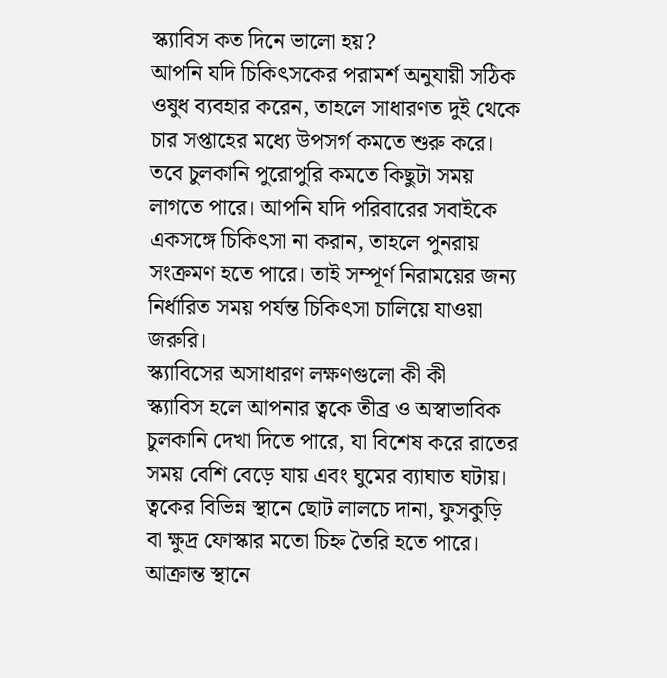স্ক্যাবিস কত দিনে ভালো হয়?
আপনি যদি চিকিৎসকের পরামর্শ অনুযায়ী সঠিক ওষুধ ব্যবহার করেন, তাহলে সাধারণত দুই থেকে চার সপ্তাহের মধ্যে উপসর্গ কমতে শুরু করে। তবে চুলকানি পুরোপুরি কমতে কিছুটা সময় লাগতে পারে। আপনি যদি পরিবারের সবাইকে একসঙ্গে চিকিৎসা না করান, তাহলে পুনরায় সংক্রমণ হতে পারে। তাই সম্পূর্ণ নিরাময়ের জন্য নির্ধারিত সময় পর্যন্ত চিকিৎসা চালিয়ে যাওয়া জরুরি।
স্ক্যাবিসের অসাধারণ লক্ষণগুলো কী কী
স্ক্যাবিস হলে আপনার ত্বকে তীব্র ও অস্বাভাবিক চুলকানি দেখা দিতে পারে, যা বিশেষ করে রাতের সময় বেশি বেড়ে যায় এবং ঘুমের ব্যাঘাত ঘটায়। ত্বকের বিভিন্ন স্থানে ছোট লালচে দানা, ফুসকুড়ি বা ক্ষুদ্র ফোস্কার মতো চিহ্ন তৈরি হতে পারে। আক্রান্ত স্থানে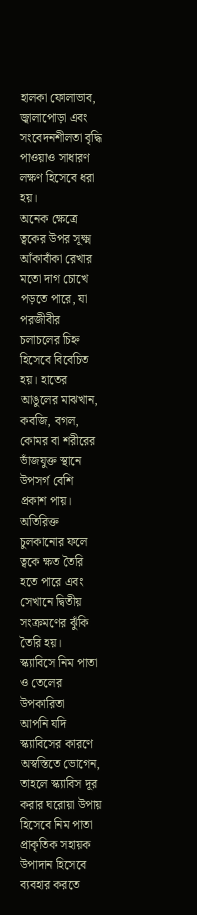হালকা ফোলাভাব, জ্বালাপোড়া এবং সংবেদনশীলতা বৃদ্ধি পাওয়াও সাধারণ লক্ষণ হিসেবে ধরা হয়।
অনেক ক্ষেত্রে ত্বকের উপর সূক্ষ্ম আঁকাবাঁকা রেখার মতো দাগ চোখে পড়তে পারে, যা পরজীবীর চলাচলের চিহ্ন হিসেবে বিবেচিত হয়। হাতের আঙুলের মাঝখান, কবজি, বগল, কোমর বা শরীরের ভাঁজযুক্ত স্থানে উপসর্গ বেশি প্রকাশ পায়। অতিরিক্ত চুলকানোর ফলে ত্বকে ক্ষত তৈরি হতে পারে এবং সেখানে দ্বিতীয় সংক্রমণের ঝুঁকি তৈরি হয়।
স্ক্যাবিসে নিম পাতা ও তেলের উপকারিতা
আপনি যদি স্ক্যাবিসের কারণে অস্বস্তিতে ভোগেন, তাহলে স্ক্যাবিস দূর করার ঘরোয়া উপায় হিসেবে নিম পাতা প্রাকৃতিক সহায়ক উপাদান হিসেবে ব্যবহার করতে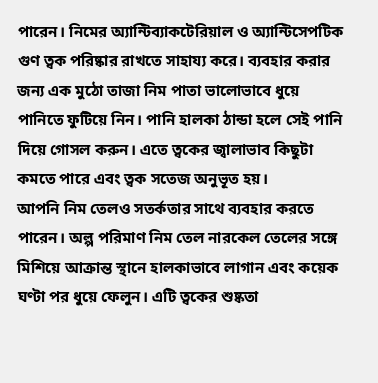পারেন। নিমের অ্যান্টিব্যাকটেরিয়াল ও অ্যান্টিসেপটিক গুণ ত্বক পরিষ্কার রাখতে সাহায্য করে। ব্যবহার করার জন্য এক মুঠো তাজা নিম পাতা ভালোভাবে ধুয়ে পানিতে ফুটিয়ে নিন। পানি হালকা ঠান্ডা হলে সেই পানি দিয়ে গোসল করুন। এতে ত্বকের জ্বালাভাব কিছুটা কমতে পারে এবং ত্বক সতেজ অনুভূত হয়।
আপনি নিম তেলও সতর্কতার সাথে ব্যবহার করতে পারেন। অল্প পরিমাণ নিম তেল নারকেল তেলের সঙ্গে মিশিয়ে আক্রান্ত স্থানে হালকাভাবে লাগান এবং কয়েক ঘণ্টা পর ধুয়ে ফেলুন। এটি ত্বকের শুষ্কতা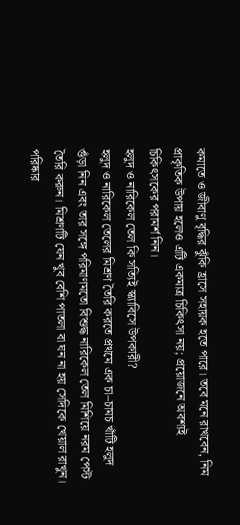কমাতে ও জীবাণু বৃদ্ধির ঝুঁকি হ্রাসে সহায়ক হতে পারে। তবে মনে রাখবেন, নিম প্রাকৃতিক উপায় হলেও এটি একমাত্র চিকিৎসা নয়; প্রয়োজনে অবশ্যই চিকিৎসকের পরামর্শ নিন।
হলুদ ও নারিকেল তেল কি সত্যিই স্ক্যাবিসে উপকারী?
হলুদ ও নারিকেল তেলের মিশ্রণ তৈরি করতে প্রথমে এক চা–চামচ খাঁটি হলুদ গুঁড়া নিন এবং তার সঙ্গে পরিমাণমতো বিশুদ্ধ নারিকেল তেল মিশিয়ে নরম পেস্ট তৈরি করুন। মিশ্রণটি যেন খুব বেশি পাতলা বা ঘন না হয় সেদিকে খেয়াল রাখুন। পরিষ্কার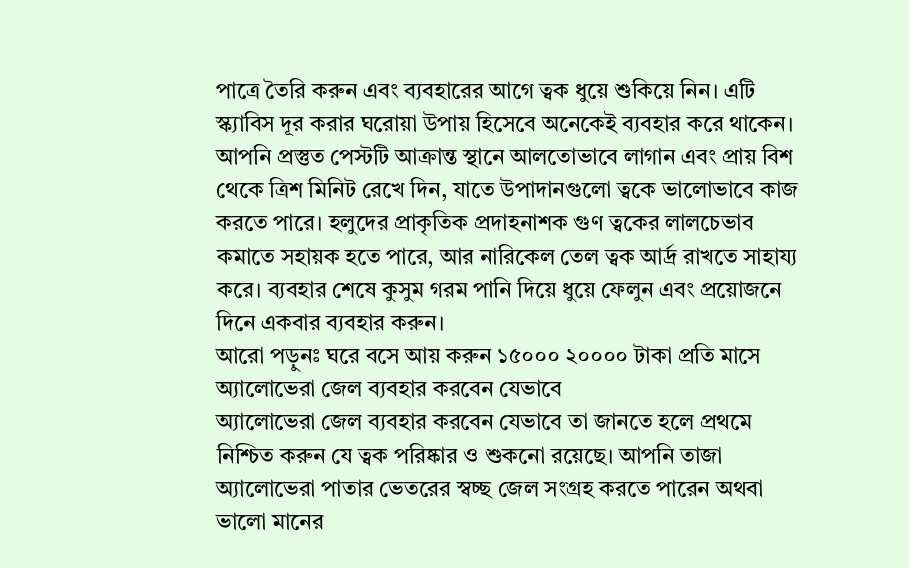পাত্রে তৈরি করুন এবং ব্যবহারের আগে ত্বক ধুয়ে শুকিয়ে নিন। এটি স্ক্যাবিস দূর করার ঘরোয়া উপায় হিসেবে অনেকেই ব্যবহার করে থাকেন।
আপনি প্রস্তুত পেস্টটি আক্রান্ত স্থানে আলতোভাবে লাগান এবং প্রায় বিশ থেকে ত্রিশ মিনিট রেখে দিন, যাতে উপাদানগুলো ত্বকে ভালোভাবে কাজ করতে পারে। হলুদের প্রাকৃতিক প্রদাহনাশক গুণ ত্বকের লালচেভাব কমাতে সহায়ক হতে পারে, আর নারিকেল তেল ত্বক আর্দ্র রাখতে সাহায্য করে। ব্যবহার শেষে কুসুম গরম পানি দিয়ে ধুয়ে ফেলুন এবং প্রয়োজনে দিনে একবার ব্যবহার করুন।
আরো পড়ুনঃ ঘরে বসে আয় করুন ১৫০০০ ২০০০০ টাকা প্রতি মাসে
অ্যালোভেরা জেল ব্যবহার করবেন যেভাবে
অ্যালোভেরা জেল ব্যবহার করবেন যেভাবে তা জানতে হলে প্রথমে নিশ্চিত করুন যে ত্বক পরিষ্কার ও শুকনো রয়েছে। আপনি তাজা অ্যালোভেরা পাতার ভেতরের স্বচ্ছ জেল সংগ্রহ করতে পারেন অথবা ভালো মানের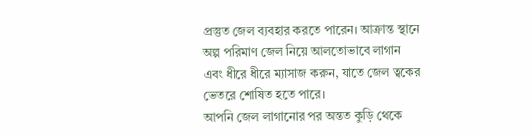প্রস্তুত জেল ব্যবহার করতে পারেন। আক্রান্ত স্থানে অল্প পরিমাণ জেল নিয়ে আলতোভাবে লাগান এবং ধীরে ধীরে ম্যাসাজ করুন, যাতে জেল ত্বকের ভেতরে শোষিত হতে পারে।
আপনি জেল লাগানোর পর অন্তত কুড়ি থেকে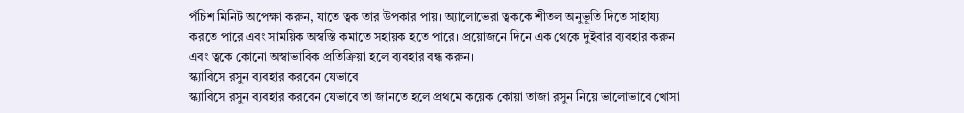পঁচিশ মিনিট অপেক্ষা করুন, যাতে ত্বক তার উপকার পায়। অ্যালোভেরা ত্বককে শীতল অনুভূতি দিতে সাহায্য করতে পারে এবং সাময়িক অস্বস্তি কমাতে সহায়ক হতে পারে। প্রয়োজনে দিনে এক থেকে দুইবার ব্যবহার করুন এবং ত্বকে কোনো অস্বাভাবিক প্রতিক্রিয়া হলে ব্যবহার বন্ধ করুন।
স্ক্যাবিসে রসুন ব্যবহার করবেন যেভাবে
স্ক্যাবিসে রসুন ব্যবহার করবেন যেভাবে তা জানতে হলে প্রথমে কয়েক কোয়া তাজা রসুন নিয়ে ভালোভাবে খোসা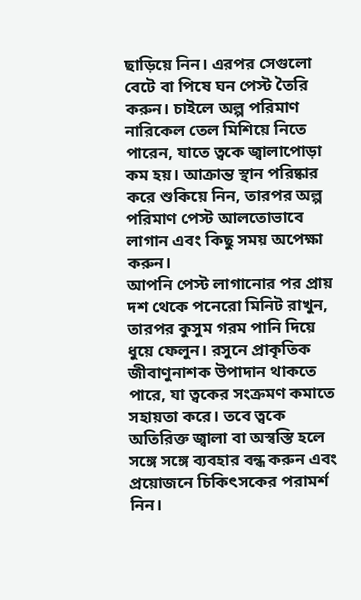ছাড়িয়ে নিন। এরপর সেগুলো বেটে বা পিষে ঘন পেস্ট তৈরি করুন। চাইলে অল্প পরিমাণ নারিকেল তেল মিশিয়ে নিতে পারেন, যাতে ত্বকে জ্বালাপোড়া কম হয়। আক্রান্ত স্থান পরিষ্কার করে শুকিয়ে নিন, তারপর অল্প পরিমাণ পেস্ট আলতোভাবে লাগান এবং কিছু সময় অপেক্ষা করুন।
আপনি পেস্ট লাগানোর পর প্রায় দশ থেকে পনেরো মিনিট রাখুন, তারপর কুসুম গরম পানি দিয়ে ধুয়ে ফেলুন। রসুনে প্রাকৃতিক জীবাণুনাশক উপাদান থাকতে পারে, যা ত্বকের সংক্রমণ কমাতে সহায়তা করে। তবে ত্বকে অতিরিক্ত জ্বালা বা অস্বস্তি হলে সঙ্গে সঙ্গে ব্যবহার বন্ধ করুন এবং প্রয়োজনে চিকিৎসকের পরামর্শ নিন।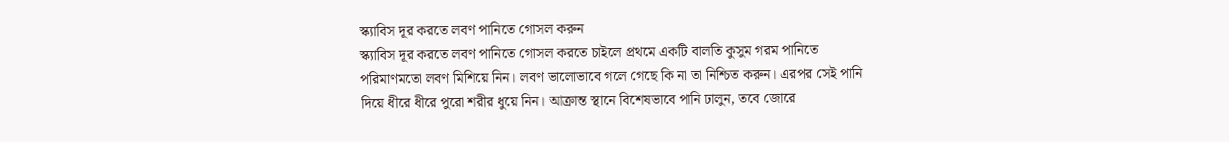স্ক্যাবিস দূর করতে লবণ পানিতে গোসল করুন
স্ক্যাবিস দূর করতে লবণ পানিতে গোসল করতে চাইলে প্রথমে একটি বালতি কুসুম গরম পানিতে পরিমাণমতো লবণ মিশিয়ে নিন। লবণ ভালোভাবে গলে গেছে কি না তা নিশ্চিত করুন। এরপর সেই পানি দিয়ে ধীরে ধীরে পুরো শরীর ধুয়ে নিন। আক্রান্ত স্থানে বিশেষভাবে পানি ঢালুন, তবে জোরে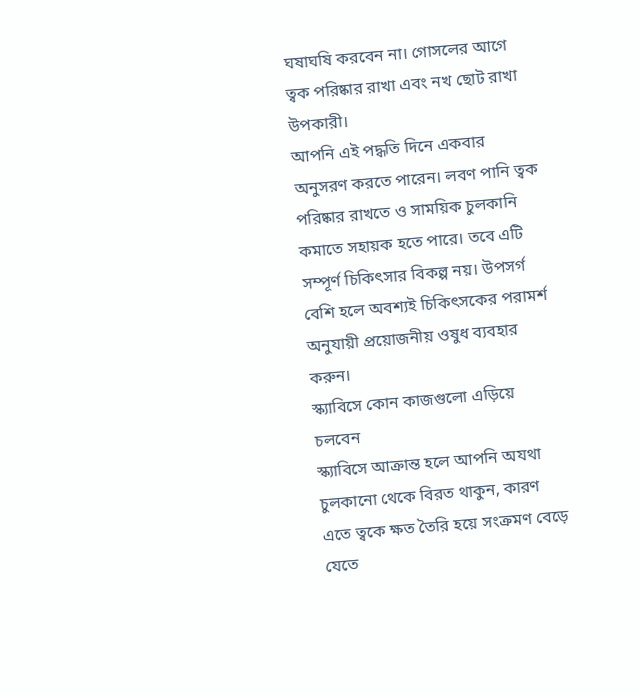ঘষাঘষি করবেন না। গোসলের আগে ত্বক পরিষ্কার রাখা এবং নখ ছোট রাখা উপকারী।
আপনি এই পদ্ধতি দিনে একবার অনুসরণ করতে পারেন। লবণ পানি ত্বক পরিষ্কার রাখতে ও সাময়িক চুলকানি কমাতে সহায়ক হতে পারে। তবে এটি সম্পূর্ণ চিকিৎসার বিকল্প নয়। উপসর্গ বেশি হলে অবশ্যই চিকিৎসকের পরামর্শ অনুযায়ী প্রয়োজনীয় ওষুধ ব্যবহার করুন।
স্ক্যাবিসে কোন কাজগুলো এড়িয়ে চলবেন
স্ক্যাবিসে আক্রান্ত হলে আপনি অযথা চুলকানো থেকে বিরত থাকুন, কারণ এতে ত্বকে ক্ষত তৈরি হয়ে সংক্রমণ বেড়ে যেতে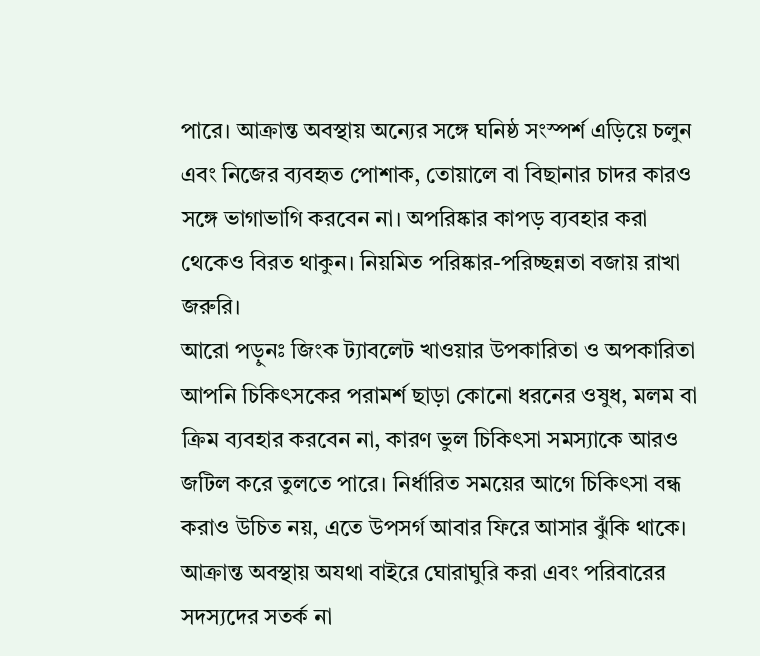পারে। আক্রান্ত অবস্থায় অন্যের সঙ্গে ঘনিষ্ঠ সংস্পর্শ এড়িয়ে চলুন এবং নিজের ব্যবহৃত পোশাক, তোয়ালে বা বিছানার চাদর কারও সঙ্গে ভাগাভাগি করবেন না। অপরিষ্কার কাপড় ব্যবহার করা থেকেও বিরত থাকুন। নিয়মিত পরিষ্কার-পরিচ্ছন্নতা বজায় রাখা জরুরি।
আরো পড়ুনঃ জিংক ট্যাবলেট খাওয়ার উপকারিতা ও অপকারিতা
আপনি চিকিৎসকের পরামর্শ ছাড়া কোনো ধরনের ওষুধ, মলম বা ক্রিম ব্যবহার করবেন না, কারণ ভুল চিকিৎসা সমস্যাকে আরও জটিল করে তুলতে পারে। নির্ধারিত সময়ের আগে চিকিৎসা বন্ধ করাও উচিত নয়, এতে উপসর্গ আবার ফিরে আসার ঝুঁকি থাকে। আক্রান্ত অবস্থায় অযথা বাইরে ঘোরাঘুরি করা এবং পরিবারের সদস্যদের সতর্ক না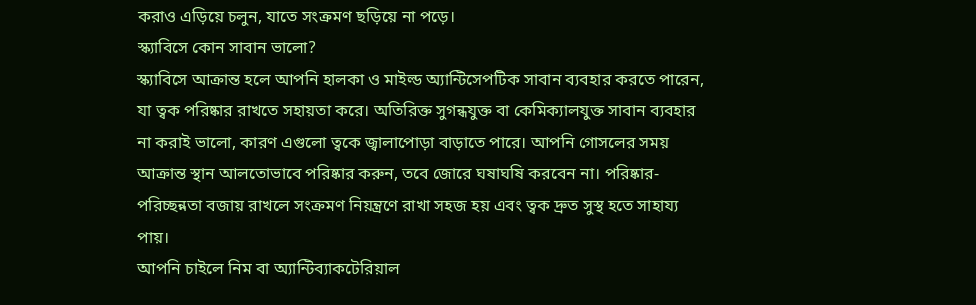করাও এড়িয়ে চলুন, যাতে সংক্রমণ ছড়িয়ে না পড়ে।
স্ক্যাবিসে কোন সাবান ভালো?
স্ক্যাবিসে আক্রান্ত হলে আপনি হালকা ও মাইল্ড অ্যান্টিসেপটিক সাবান ব্যবহার করতে পারেন, যা ত্বক পরিষ্কার রাখতে সহায়তা করে। অতিরিক্ত সুগন্ধযুক্ত বা কেমিক্যালযুক্ত সাবান ব্যবহার না করাই ভালো, কারণ এগুলো ত্বকে জ্বালাপোড়া বাড়াতে পারে। আপনি গোসলের সময় আক্রান্ত স্থান আলতোভাবে পরিষ্কার করুন, তবে জোরে ঘষাঘষি করবেন না। পরিষ্কার-পরিচ্ছন্নতা বজায় রাখলে সংক্রমণ নিয়ন্ত্রণে রাখা সহজ হয় এবং ত্বক দ্রুত সুস্থ হতে সাহায্য পায়।
আপনি চাইলে নিম বা অ্যান্টিব্যাকটেরিয়াল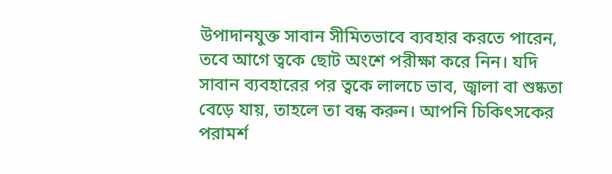উপাদানযুক্ত সাবান সীমিতভাবে ব্যবহার করতে পারেন, তবে আগে ত্বকে ছোট অংশে পরীক্ষা করে নিন। যদি সাবান ব্যবহারের পর ত্বকে লালচে ভাব, জ্বালা বা শুষ্কতা বেড়ে যায়, তাহলে তা বন্ধ করুন। আপনি চিকিৎসকের পরামর্শ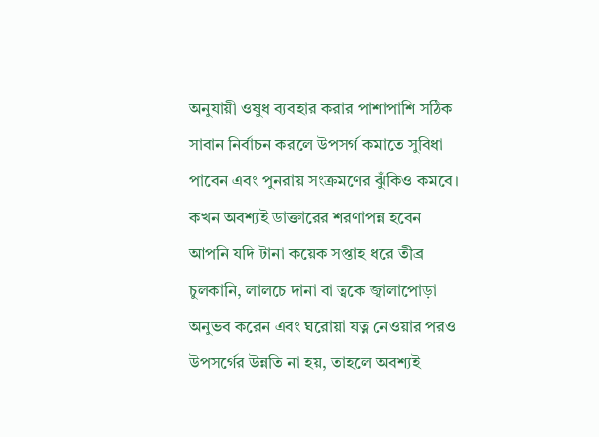অনুযায়ী ওষুধ ব্যবহার করার পাশাপাশি সঠিক সাবান নির্বাচন করলে উপসর্গ কমাতে সুবিধা পাবেন এবং পুনরায় সংক্রমণের ঝুঁকিও কমবে।
কখন অবশ্যই ডাক্তারের শরণাপন্ন হবেন
আপনি যদি টানা কয়েক সপ্তাহ ধরে তীব্র চুলকানি, লালচে দানা বা ত্বকে জ্বালাপোড়া অনুভব করেন এবং ঘরোয়া যত্ন নেওয়ার পরও উপসর্গের উন্নতি না হয়, তাহলে অবশ্যই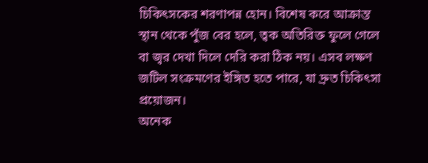চিকিৎসকের শরণাপন্ন হোন। বিশেষ করে আক্রান্ত স্থান থেকে পুঁজ বের হলে, ত্বক অতিরিক্ত ফুলে গেলে বা জ্বর দেখা দিলে দেরি করা ঠিক নয়। এসব লক্ষণ জটিল সংক্রমণের ইঙ্গিত হতে পারে, যা দ্রুত চিকিৎসা প্রয়োজন।
অনেক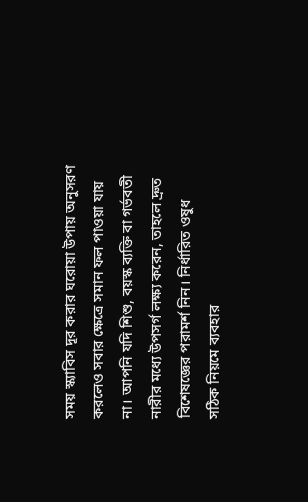সময় স্ক্যাবিস দূর করার ঘরোয়া উপায় অনুসরণ করলেও সবার ক্ষেত্রে সমান ফল পাওয়া যায় না। আপনি যদি শিশু, বয়স্ক ব্যক্তি বা গর্ভবতী নারীর মধ্যে উপসর্গ লক্ষ্য করেন, তাহলে দ্রুত বিশেষজ্ঞের পরামর্শ নিন। নির্ধারিত ওষুধ সঠিক নিয়মে ব্যবহার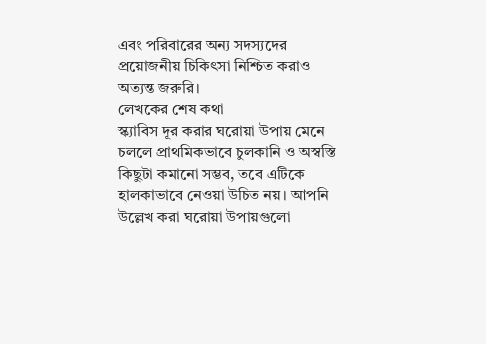এবং পরিবারের অন্য সদস্যদের প্রয়োজনীয় চিকিৎসা নিশ্চিত করাও অত্যন্ত জরুরি।
লেখকের শেষ কথা
স্ক্যাবিস দূর করার ঘরোয়া উপায় মেনে চললে প্রাথমিকভাবে চুলকানি ও অস্বস্তি কিছুটা কমানো সম্ভব, তবে এটিকে হালকাভাবে নেওয়া উচিত নয়। আপনি উল্লেখ করা ঘরোয়া উপায়গুলো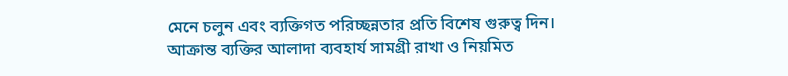মেনে চলুন এবং ব্যক্তিগত পরিচ্ছন্নতার প্রতি বিশেষ গুরুত্ব দিন। আক্রান্ত ব্যক্তির আলাদা ব্যবহার্য সামগ্রী রাখা ও নিয়মিত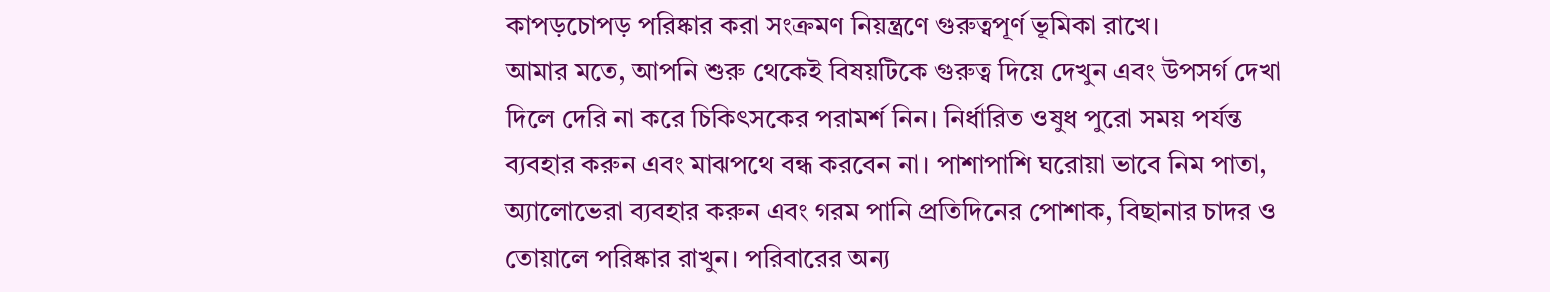কাপড়চোপড় পরিষ্কার করা সংক্রমণ নিয়ন্ত্রণে গুরুত্বপূর্ণ ভূমিকা রাখে।
আমার মতে, আপনি শুরু থেকেই বিষয়টিকে গুরুত্ব দিয়ে দেখুন এবং উপসর্গ দেখা দিলে দেরি না করে চিকিৎসকের পরামর্শ নিন। নির্ধারিত ওষুধ পুরো সময় পর্যন্ত ব্যবহার করুন এবং মাঝপথে বন্ধ করবেন না। পাশাপাশি ঘরোয়া ভাবে নিম পাতা, অ্যালোভেরা ব্যবহার করুন এবং গরম পানি প্রতিদিনের পোশাক, বিছানার চাদর ও তোয়ালে পরিষ্কার রাখুন। পরিবারের অন্য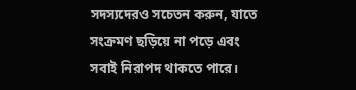সদস্যদেরও সচেতন করুন, যাতে সংক্রমণ ছড়িয়ে না পড়ে এবং সবাই নিরাপদ থাকতে পারে।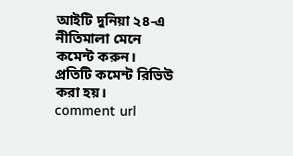আইটি দুনিয়া ২৪-এ নীতিমালা মেনে কমেন্ট করুন। প্রতিটি কমেন্ট রিভিউ করা হয়।
comment url